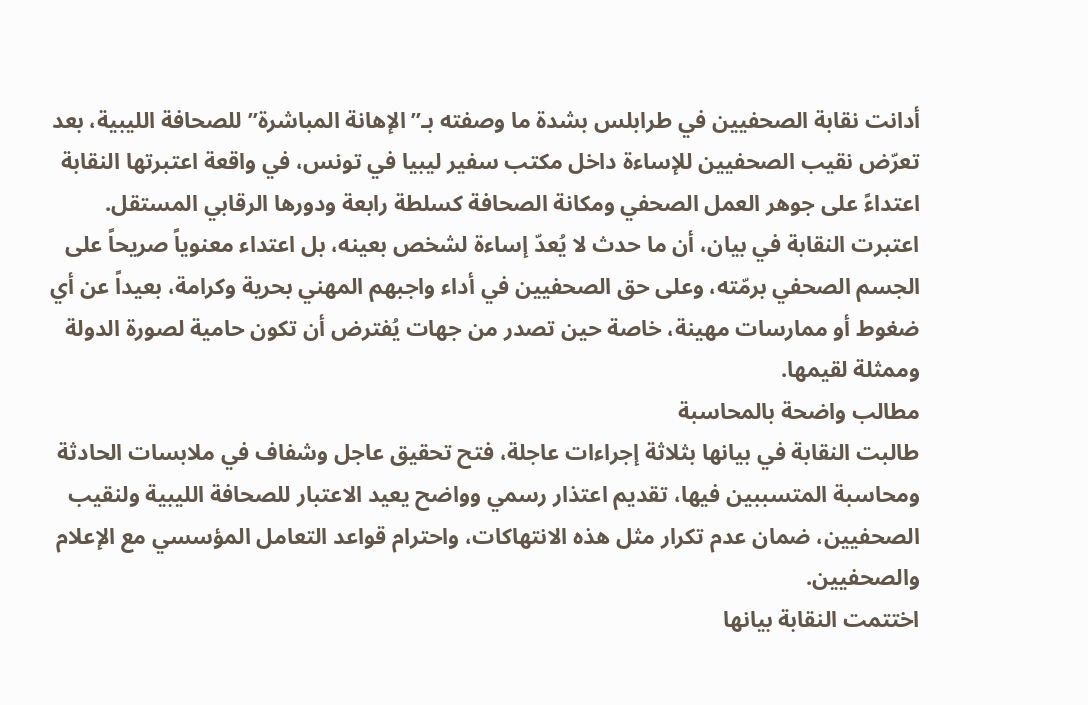أدانت نقابة الصحفيين في طرابلس بشدة ما وصفته بـ”الإهانة المباشرة” للصحافة الليبية، بعد تعرّض نقيب الصحفيين للإساءة داخل مكتب سفير ليبيا في تونس، في واقعة اعتبرتها النقابة اعتداءً على جوهر العمل الصحفي ومكانة الصحافة كسلطة رابعة ودورها الرقابي المستقل.
اعتبرت النقابة في بيان، أن ما حدث لا يُعدّ إساءة لشخص بعينه، بل اعتداء معنوياً صريحاً على الجسم الصحفي برمّته، وعلى حق الصحفيين في أداء واجبهم المهني بحرية وكرامة، بعيداً عن أي ضغوط أو ممارسات مهينة، خاصة حين تصدر من جهات يُفترض أن تكون حامية لصورة الدولة وممثلة لقيمها.
مطالب واضحة بالمحاسبة
طالبت النقابة في بيانها بثلاثة إجراءات عاجلة، فتح تحقيق عاجل وشفاف في ملابسات الحادثة ومحاسبة المتسببين فيها، تقديم اعتذار رسمي وواضح يعيد الاعتبار للصحافة الليبية ولنقيب الصحفيين، ضمان عدم تكرار مثل هذه الانتهاكات، واحترام قواعد التعامل المؤسسي مع الإعلام والصحفيين.
اختتمت النقابة بيانها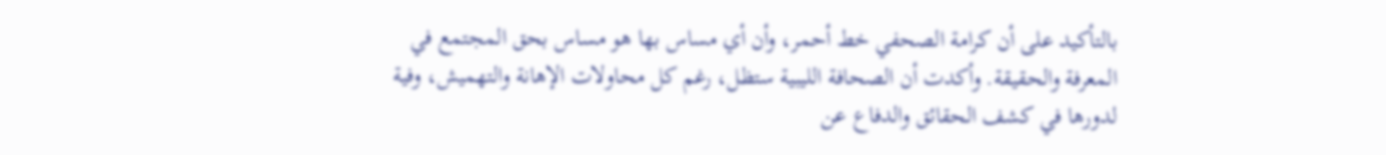بالتأكيد على أن كرامة الصحفي خط أحمر، وأن أي مساس بها هو مساس بحق المجتمع في المعرفة والحقيقة. وأكدت أن الصحافة الليبية ستظل، رغم كل محاولات الإهانة والتهميش، وفية لدورها في كشف الحقائق والدفاع عن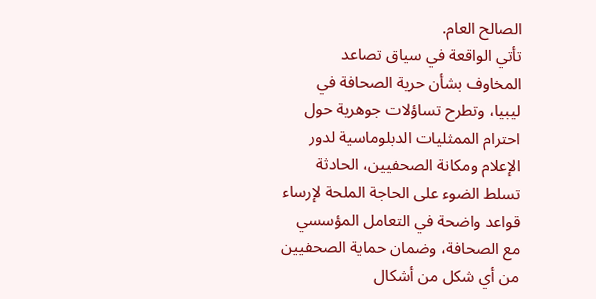الصالح العام.
تأتي الواقعة في سياق تصاعد المخاوف بشأن حرية الصحافة في ليبيا، وتطرح تساؤلات جوهرية حول احترام الممثليات الدبلوماسية لدور الإعلام ومكانة الصحفيين، الحادثة تسلط الضوء على الحاجة الملحة لإرساء قواعد واضحة في التعامل المؤسسي مع الصحافة، وضمان حماية الصحفيين من أي شكل من أشكال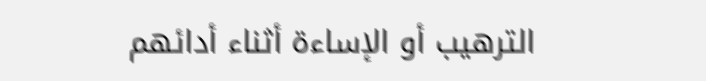الترهيب أو الإساءة أثناء أدائهم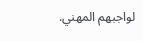لواجبهم المهني.